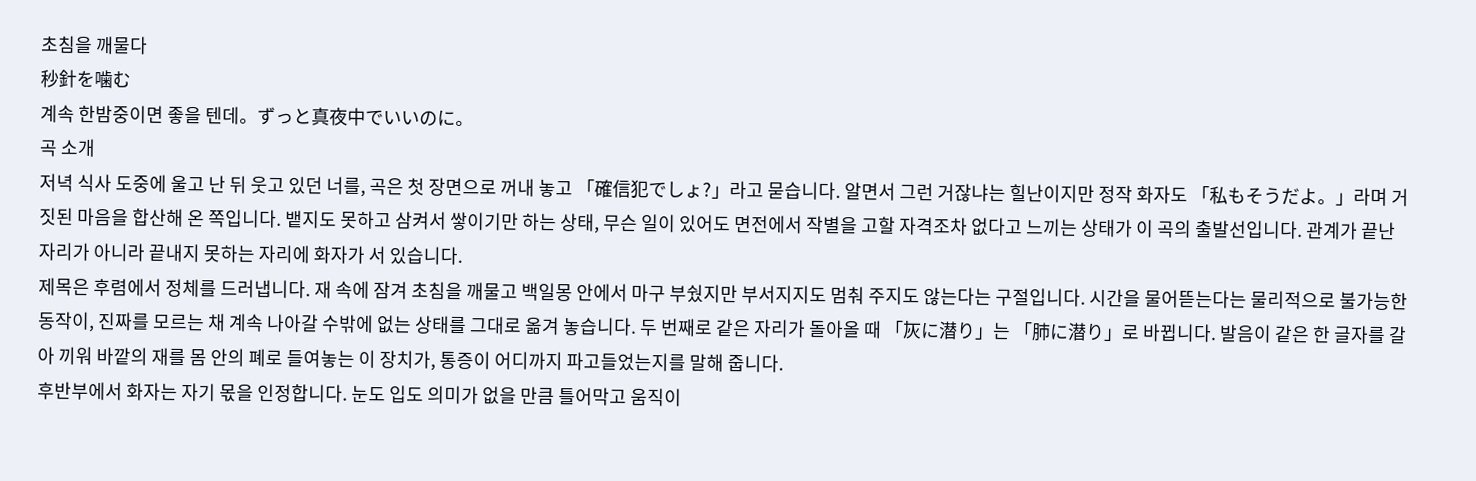초침을 깨물다
秒針を噛む
계속 한밤중이면 좋을 텐데。ずっと真夜中でいいのに。
곡 소개
저녁 식사 도중에 울고 난 뒤 웃고 있던 너를, 곡은 첫 장면으로 꺼내 놓고 「確信犯でしょ?」라고 묻습니다. 알면서 그런 거잖냐는 힐난이지만 정작 화자도 「私もそうだよ。」라며 거짓된 마음을 합산해 온 쪽입니다. 뱉지도 못하고 삼켜서 쌓이기만 하는 상태, 무슨 일이 있어도 면전에서 작별을 고할 자격조차 없다고 느끼는 상태가 이 곡의 출발선입니다. 관계가 끝난 자리가 아니라 끝내지 못하는 자리에 화자가 서 있습니다.
제목은 후렴에서 정체를 드러냅니다. 재 속에 잠겨 초침을 깨물고 백일몽 안에서 마구 부쉈지만 부서지지도 멈춰 주지도 않는다는 구절입니다. 시간을 물어뜯는다는 물리적으로 불가능한 동작이, 진짜를 모르는 채 계속 나아갈 수밖에 없는 상태를 그대로 옮겨 놓습니다. 두 번째로 같은 자리가 돌아올 때 「灰に潜り」는 「肺に潜り」로 바뀝니다. 발음이 같은 한 글자를 갈아 끼워 바깥의 재를 몸 안의 폐로 들여놓는 이 장치가, 통증이 어디까지 파고들었는지를 말해 줍니다.
후반부에서 화자는 자기 몫을 인정합니다. 눈도 입도 의미가 없을 만큼 틀어막고 움직이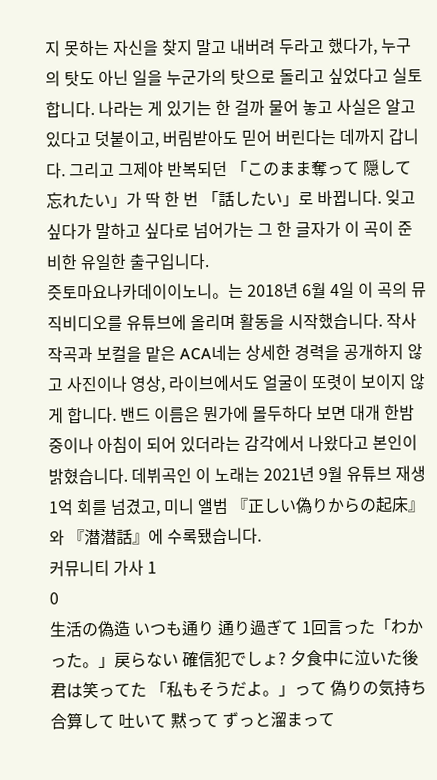지 못하는 자신을 찾지 말고 내버려 두라고 했다가, 누구의 탓도 아닌 일을 누군가의 탓으로 돌리고 싶었다고 실토합니다. 나라는 게 있기는 한 걸까 물어 놓고 사실은 알고 있다고 덧붙이고, 버림받아도 믿어 버린다는 데까지 갑니다. 그리고 그제야 반복되던 「このまま奪って 隠して 忘れたい」가 딱 한 번 「話したい」로 바뀝니다. 잊고 싶다가 말하고 싶다로 넘어가는 그 한 글자가 이 곡이 준비한 유일한 출구입니다.
즛토마요나카데이이노니。는 2018년 6월 4일 이 곡의 뮤직비디오를 유튜브에 올리며 활동을 시작했습니다. 작사작곡과 보컬을 맡은 ACA네는 상세한 경력을 공개하지 않고 사진이나 영상, 라이브에서도 얼굴이 또렷이 보이지 않게 합니다. 밴드 이름은 뭔가에 몰두하다 보면 대개 한밤중이나 아침이 되어 있더라는 감각에서 나왔다고 본인이 밝혔습니다. 데뷔곡인 이 노래는 2021년 9월 유튜브 재생 1억 회를 넘겼고, 미니 앨범 『正しい偽りからの起床』와 『潜潜話』에 수록됐습니다.
커뮤니티 가사 1
0
生活の偽造 いつも通り 通り過ぎて 1回言った「わかった。」戻らない 確信犯でしょ? 夕食中に泣いた後 君は笑ってた 「私もそうだよ。」って 偽りの気持ち合算して 吐いて 黙って ずっと溜まって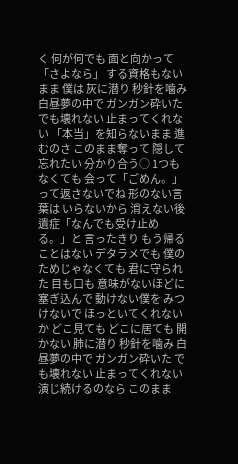く 何が何でも 面と向かって「さよなら」 する資格もないまま 僕は 灰に潜り 秒針を噛み 白昼夢の中で ガンガン砕いた でも壊れない 止まってくれない 「本当」を知らないまま 進むのさ このまま奪って 隠して 忘れたい 分かり合う○ 1つもなくても 会って「ごめん。」って返さないでね 形のない言葉は いらないから 消えない後遺症「なんでも受け止める。」と 言ったきり もう帰ることはない デタラメでも 僕のためじゃなくても 君に守られた 目も口も 意味がないほどに 塞ぎ込んで 動けない僕を みつけないで ほっといてくれないか どこ見ても どこに居ても 開かない 肺に潜り 秒針を噛み 白昼夢の中で ガンガン砕いた でも壊れない 止まってくれない 演じ続けるのなら このまま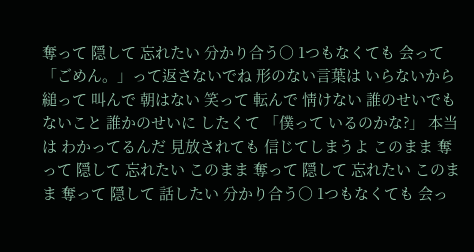奪って 隠して 忘れたい 分かり合う○ 1つもなくても 会って「ごめん。」って返さないでね 形のない言葉は いらないから 縋って 叫んで 朝はない 笑って 転んで 情けない 誰のせいでも ないこと 誰かのせいに したくて 「僕って いるのかな?」 本当は わかってるんだ 見放されても 信じてしまうよ このまま 奪って 隠して 忘れたい このまま 奪って 隠して 忘れたい このまま 奪って 隠して 話したい 分かり合う○ 1つもなくても 会っ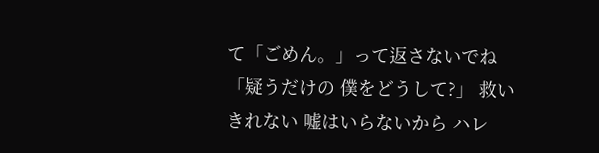て「ごめん。」って返さないでね 「疑うだけの 僕をどうして?」 救いきれない 嘘はいらないから ハレ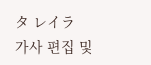タ レイラ
가사 편집 및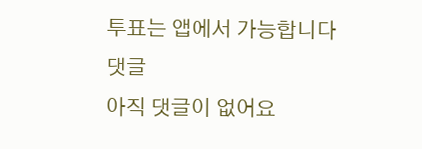투표는 앱에서 가능합니다
댓글
아직 댓글이 없어요